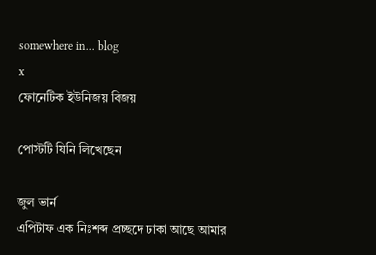somewhere in... blog
x
ফোনেটিক ইউনিজয় বিজয়

পোস্টটি যিনি লিখেছেন

জুল ভার্ন
এপিটাফ এক নিঃশব্দ প্রচ্ছদে ঢাকা আছে আমার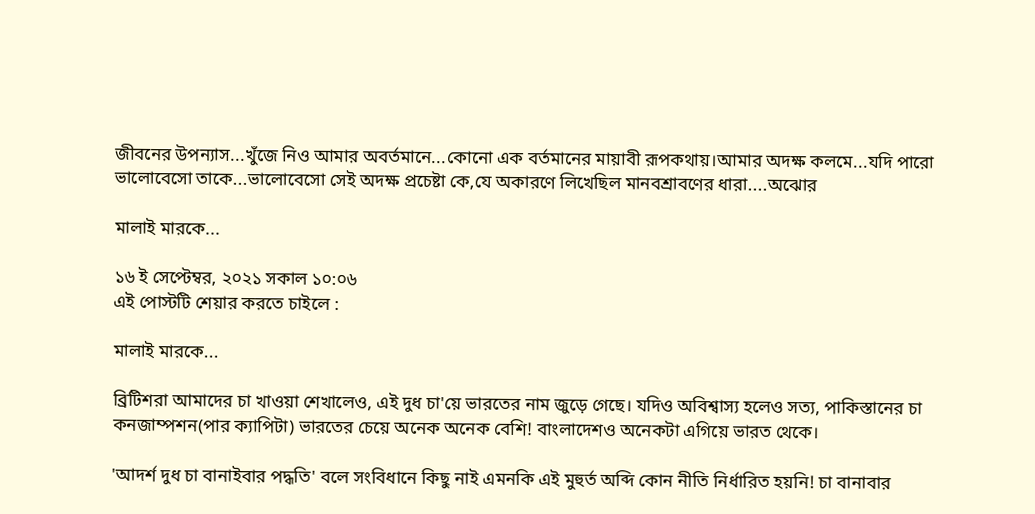জীবনের উপন্যাস...খুঁজে নিও আমার অবর্তমানে...কোনো এক বর্তমানের মায়াবী রূপকথায়।আমার অদক্ষ কলমে...যদি পারো ভালোবেসো তাকে...ভালোবেসো সেই অদক্ষ প্রচেষ্টা কে,যে অকারণে লিখেছিল মানবশ্রাবণের ধারা....অঝোর

মালাই মারকে...

১৬ ই সেপ্টেম্বর, ২০২১ সকাল ১০:০৬
এই পোস্টটি শেয়ার করতে চাইলে :

মালাই মারকে...

ব্রিটিশরা আমাদের চা খাওয়া শেখালেও, এই দুধ চা'য়ে ভারতের নাম জুড়ে গেছে। যদিও অবিশ্বাস্য হলেও সত্য, পাকিস্তানের চা কনজাম্পশন(পার ক্যাপিটা) ভারতের চেয়ে অনেক অনেক বেশি! বাংলাদেশও অনেকটা এগিয়ে ভারত থেকে।

'আদর্শ দুধ চা বানাইবার পদ্ধতি' বলে সংবিধানে কিছু নাই এমনকি এই মুহুর্ত অব্দি কোন নীতি নির্ধারিত হয়নি! চা বানাবার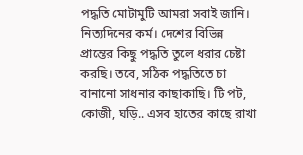পদ্ধতি মোটামুটি আমরা সবাই জানি। নিত্যদিনের কর্ম। দেশের বিভিন্ন প্রান্তের কিছু পদ্ধতি তুলে ধরার চেষ্টা করছি। তবে, সঠিক পদ্ধতিতে চা বানানো সাধনার কাছাকাছি। টি পট, কোজী, ঘড়ি.. এসব হাতের কাছে রাখা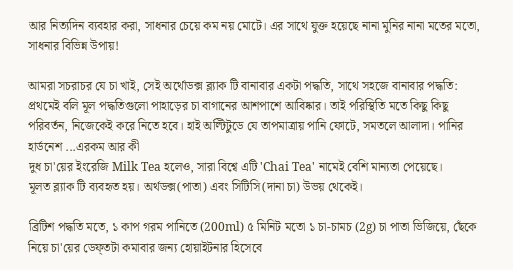আর নিত্যদিন ব্যবহার করা, সাধনার চেয়ে কম নয় মোটে। এর সাথে যুক্ত হয়েছে নানা মুনির নানা মতের মতো, সাধনার বিভিন্ন উপায়!

আমরা সচরাচর যে চা খাই, সেই অর্থোডক্স ব্ল্যাক টি বানাবার একটা পদ্ধতি, সাথে সহজে বানাবার পদ্ধতি:
প্রথমেই বলি মূল পদ্ধতিগুলো পাহাড়ের চা বাগানের আশপাশে আবিষ্কার। তাই পরিস্থিতি মতে কিছু কিছু পরিবর্তন, নিজেকেই করে নিতে হবে। হাই অল্টিটুডে যে তাপমাত্রায় পানি ফোটে, সমতলে আলাদা। পানির হার্ডনেশ ...এরকম আর কী
দুধ চা'য়ের ইংরেজি Milk Tea হলেও, সারা বিশ্বে এটি 'Chai Tea' নামেই বেশি মান্যতা পেয়েছে।
মূলত ব্ল্যাক টি ব্যবহৃত হয়। অর্থডক্স(পাতা) এবং সিটিসি(দানা চা) উভয় থেকেই।

ব্রিটিশ পদ্ধতি মতে, ১ কাপ গরম পানিতে (200ml) ৫ মিনিট মতো ১ চা-চামচ (2g) চা পাতা ভিজিয়ে, ছেঁকে নিয়ে চা'য়ের ডেফ্তটা কমাবার জন্য হোয়াইটনার হিসেবে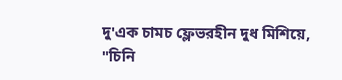দু'এক চামচ ফ্লেভরহীন দুধ মিশিয়ে, "চিনি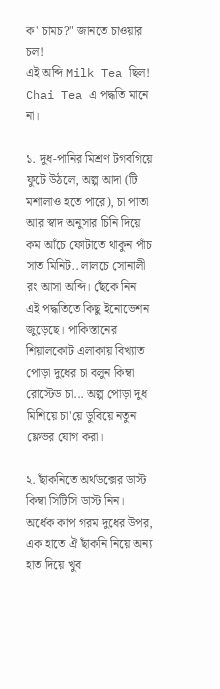ক' চামচ?" জানতে চাওয়ার চল!
এই অব্দি Milk Tea ছিল! Chai Tea এ পদ্ধতি মানে না।

১. দুধ-পানির মিশ্রণ টগবগিয়ে ফুটে উঠলে, অল্প আদা (টি মশালাও হতে পারে), চা পাতা আর স্বাদ অনুসার চিনি দিয়ে কম আঁচে ফোটাতে থাকুন পাঁচ সাত মিনিট.. লালচে সোনালী রং আসা অব্দি। ছেঁকে নিন
এই পদ্ধতিতে কিছু ইনোভেশন জুড়েছে। পাকিস্তানের শিয়ালকোট এলাকায় বিখ্যাত পোড়া দুধের চা বলুন কিম্বা রোস্টেড চা... অল্প পোড়া দুধ মিশিয়ে চা'য়ে ডুবিয়ে নতুন ফ্লেভর যোগ করা।

২. ছাঁকনিতে অর্থডক্সের ডাস্ট কিম্বা সিটিসি ডাস্ট নিন। অর্ধেক কাপ গরম দুধের উপর, এক হাতে ঐ ছাঁকনি নিয়ে অন্য হাত দিয়ে খুব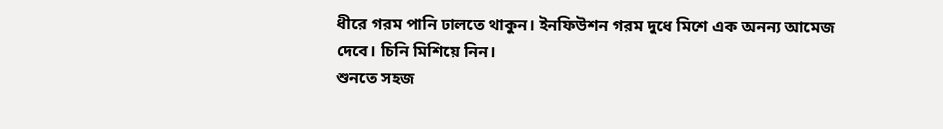ধীরে গরম পানি ঢালতে থাকুন। ইনফিউশন গরম দুধে মিশে এক অনন্য আমেজ দেবে। চিনি মিশিয়ে নিন।
শুনতে সহজ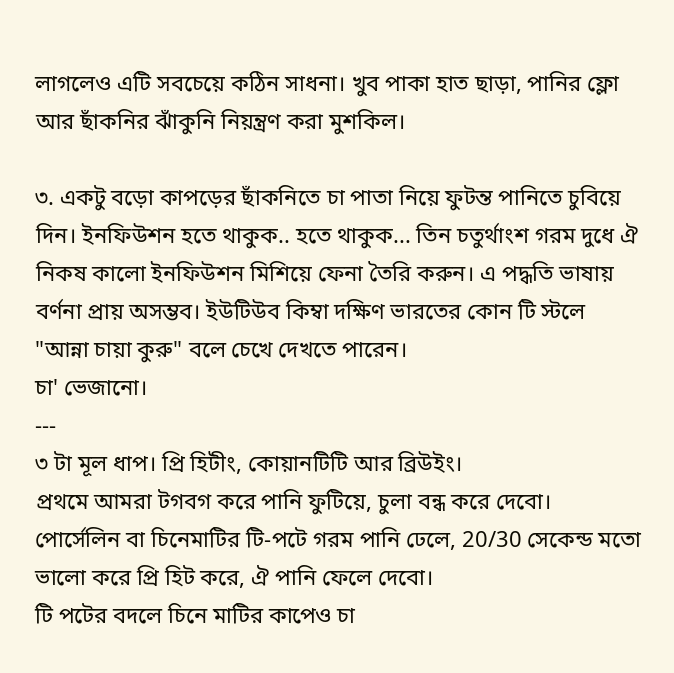লাগলেও এটি সবচেয়ে কঠিন সাধনা। খুব পাকা হাত ছাড়া, পানির ফ্লো আর ছাঁকনির ঝাঁকুনি নিয়ন্ত্রণ করা মুশকিল।

৩. একটু বড়ো কাপড়ের ছাঁকনিতে চা পাতা নিয়ে ফুটন্ত পানিতে চুবিয়ে দিন। ইনফিউশন হতে থাকুক.. হতে থাকুক... তিন চতুর্থাংশ গরম দুধে ঐ নিকষ কালো ইনফিউশন মিশিয়ে ফেনা তৈরি করুন। এ পদ্ধতি ভাষায় বর্ণনা প্রায় অসম্ভব। ইউটিউব কিম্বা দক্ষিণ ভারতের কোন টি স্টলে "আন্না চায়া কুরু" বলে চেখে দেখতে পারেন।
চা' ভেজানো।
---
৩ টা মূল ধাপ। প্রি হিটীং, কোয়ানটিটি আর ব্রিউইং।
প্রথমে আমরা টগবগ করে পানি ফুটিয়ে, চুলা বন্ধ করে দেবো।
পোর্সেলিন বা চিনেমাটির টি-পটে গরম পানি ঢেলে, 20/30 সেকেন্ড মতো ভালো করে প্রি হিট করে, ঐ পানি ফেলে দেবো।
টি পটের বদলে চিনে মাটির কাপেও চা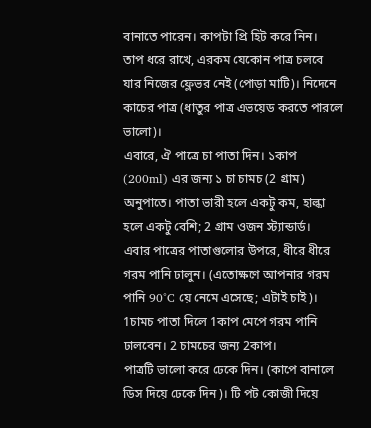বানাতে পারেন। কাপটা প্রি হিট করে নিন।
তাপ ধরে রাখে, এরকম যেকোন পাত্র চলবে যার নিজের ফ্লেভর নেই (পোড়া মাটি)। নিদেনে কাচের পাত্র (ধাতুর পাত্র এভয়েড করতে পারলে ভালো)।
এবারে, ঐ পাত্রে চা পাতা দিন। ১কাপ (200ml) এর জন্য ১ চা চামচ (2 গ্রাম) অনুপাতে। পাতা ভারী হলে একটু কম, হাল্কা হলে একটু বেশি; 2 গ্রাম ওজন স্ট্যান্ডার্ড।
এবার পাত্রের পাতাগুলোর উপরে, ধীরে ধীরে গরম পানি ঢালুন। (এতোক্ষণে আপনার গরম পানি 90°C য়ে নেমে এসেছে; এটাই চাই)।
1চামচ পাতা দিলে 1কাপ মেপে গরম পানি ঢালবেন। 2 চামচের জন্য 2কাপ।
পাত্রটি ভালো করে ঢেকে দিন। (কাপে বানালে ডিস দিয়ে ঢেকে দিন)। টি পট কোজী দিয়ে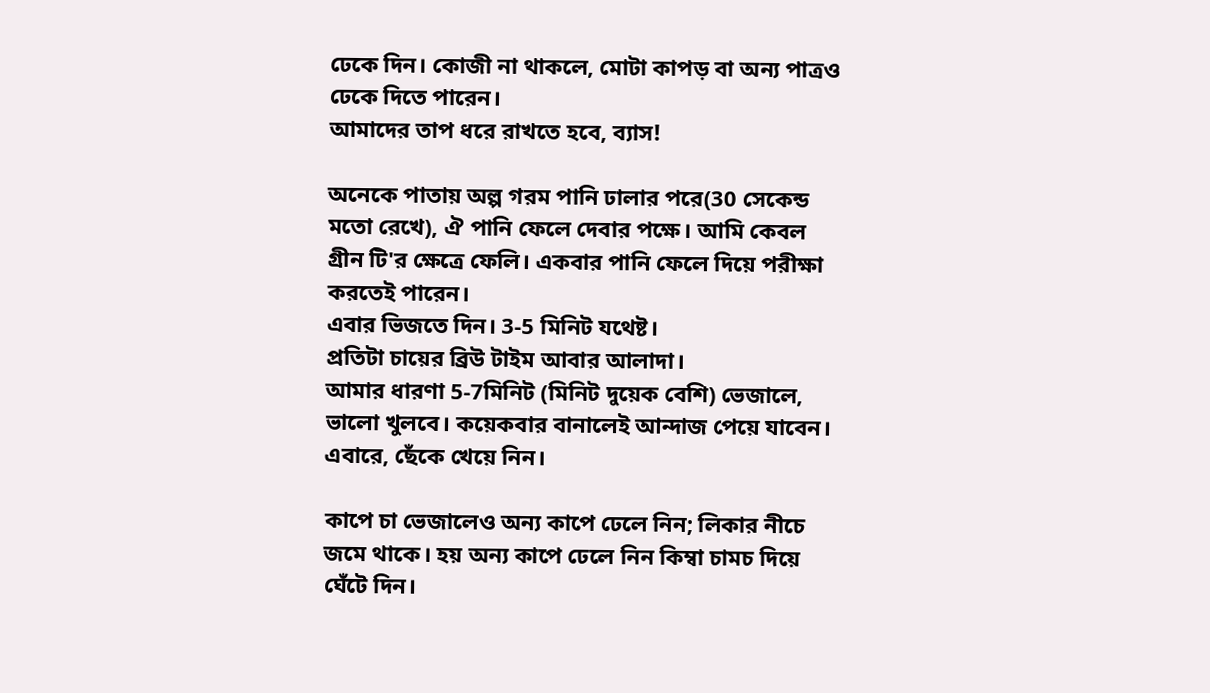ঢেকে দিন। কোজী না থাকলে, মোটা কাপড় বা অন্য পাত্রও ঢেকে দিতে পারেন।
আমাদের তাপ ধরে রাখতে হবে, ব্যাস!

অনেকে পাতায় অল্প গরম পানি ঢালার পরে(30 সেকেন্ড মতো রেখে), ঐ পানি ফেলে দেবার পক্ষে। আমি কেবল গ্রীন টি'র ক্ষেত্রে ফেলি। একবার পানি ফেলে দিয়ে পরীক্ষা করতেই পারেন।
এবার ভিজতে দিন। 3-5 মিনিট যথেষ্ট।
প্রতিটা চায়ের ব্রিউ টাইম আবার আলাদা।
আমার ধারণা 5-7মিনিট (মিনিট দুয়েক বেশি) ভেজালে, ভালো খুলবে। কয়েকবার বানালেই আন্দাজ পেয়ে যাবেন।
এবারে, ছেঁকে খেয়ে নিন।

কাপে চা ভেজালেও অন্য কাপে ঢেলে নিন; লিকার নীচে জমে থাকে। হয় অন্য কাপে ঢেলে নিন কিম্বা চামচ দিয়ে ঘেঁটে দিন।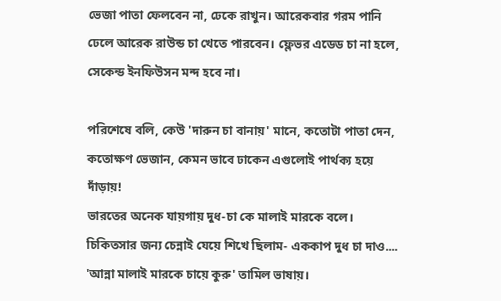ভেজা পাতা ফেলবেন না, ঢেকে রাখুন। আরেকবার গরম পানি ঢেলে আরেক রাউন্ড চা খেতে পারবেন। ফ্লেভর এডেড চা না হলে, সেকেন্ড ইনফিউসন মন্দ হবে না।

পরিশেষে বলি, কেউ 'দারুন চা বানায়' মানে, কতোটা পাতা দেন, কতোক্ষণ ভেজান, কেমন ভাবে ঢাকেন এগুলোই পার্থক্য হয়ে দাঁড়ায়!
ভারতের অনেক যায়গায় দুধ-চা কে মালাই মারকে বলে। চিকিতসার জন্য চেন্নাই যেয়ে শিখে ছিলাম- এককাপ দুধ চা দাও.... 'আন্না মালাই মারকে চায়ে কুরু' তামিল ভাষায়।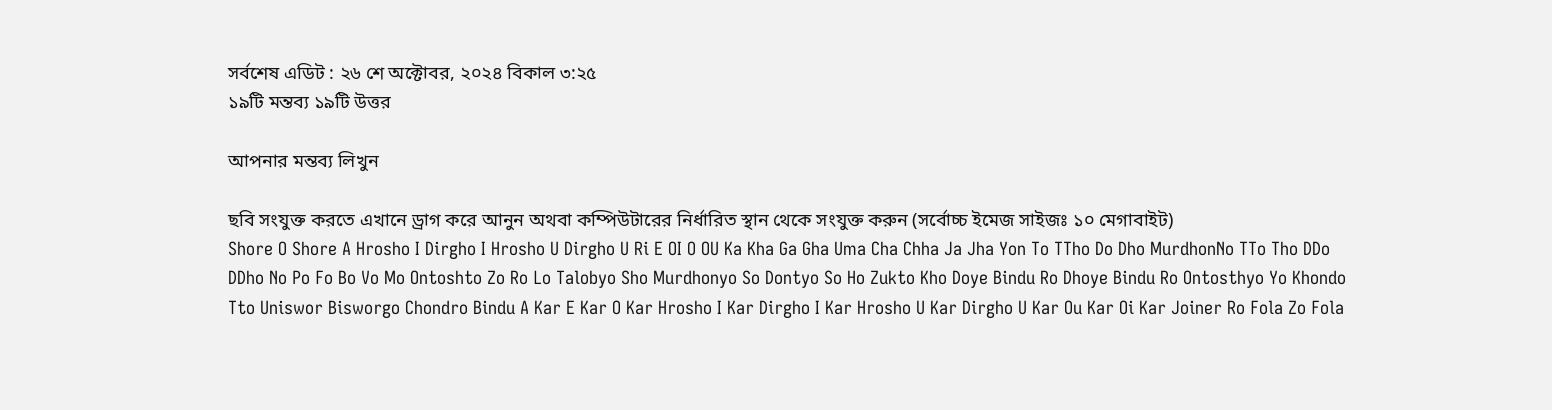সর্বশেষ এডিট : ২৬ শে অক্টোবর, ২০২৪ বিকাল ৩:২৫
১৯টি মন্তব্য ১৯টি উত্তর

আপনার মন্তব্য লিখুন

ছবি সংযুক্ত করতে এখানে ড্রাগ করে আনুন অথবা কম্পিউটারের নির্ধারিত স্থান থেকে সংযুক্ত করুন (সর্বোচ্চ ইমেজ সাইজঃ ১০ মেগাবাইট)
Shore O Shore A Hrosho I Dirgho I Hrosho U Dirgho U Ri E OI O OU Ka Kha Ga Gha Uma Cha Chha Ja Jha Yon To TTho Do Dho MurdhonNo TTo Tho DDo DDho No Po Fo Bo Vo Mo Ontoshto Zo Ro Lo Talobyo Sho Murdhonyo So Dontyo So Ho Zukto Kho Doye Bindu Ro Dhoye Bindu Ro Ontosthyo Yo Khondo Tto Uniswor Bisworgo Chondro Bindu A Kar E Kar O Kar Hrosho I Kar Dirgho I Kar Hrosho U Kar Dirgho U Kar Ou Kar Oi Kar Joiner Ro Fola Zo Fola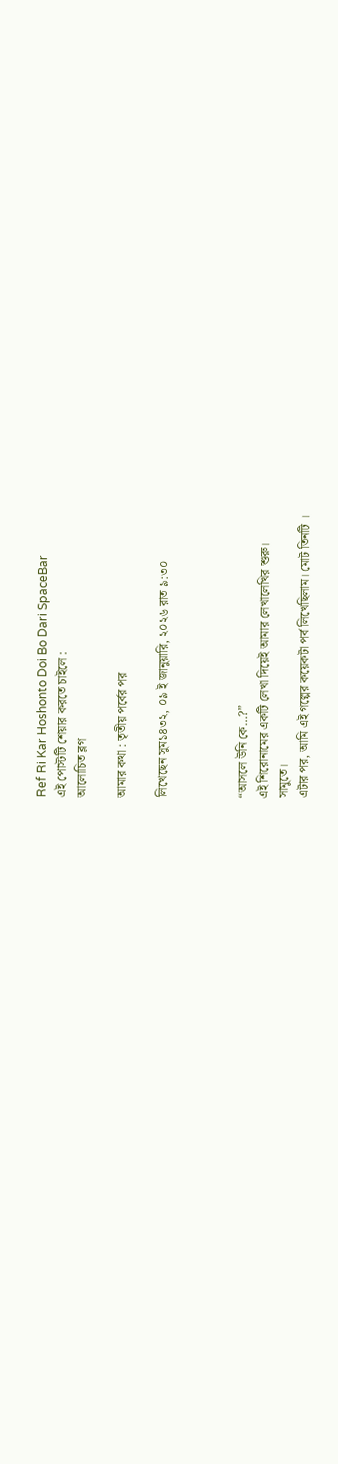Ref Ri Kar Hoshonto Doi Bo Dari SpaceBar
এই পোস্টটি শেয়ার করতে চাইলে :
আলোচিত ব্লগ

আমার কথা : তৃতীয় পর্বের পর

লিখেছেন সুম১৪৩২, ০৯ ই জানুয়ারি, ২০২৬ রাত ৯:৩০



“আসলে উনি কে…?”
এই শিরোনামের একটি লেখা দিয়েই আমার লেখালেখির শুরু।
সামুতে।
এটার পর, আমি এই গল্পের কয়েকটা পর্ব লিখেছিলাম। মোট তিনটি ।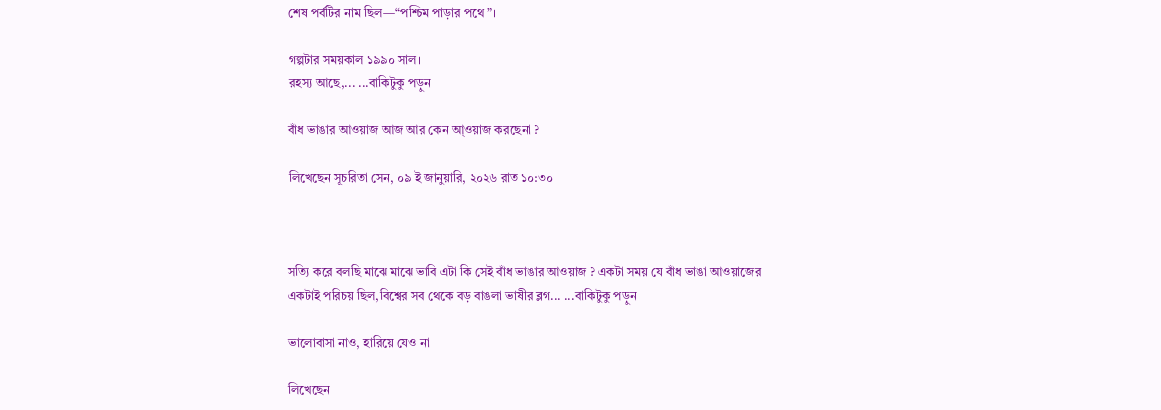শেষ পর্বটির নাম ছিল—“পশ্চিম পাড়ার পথে”।

গল্পটার সময়কাল ১৯৯০ সাল।
রহস্য আছে,... ...বাকিটুকু পড়ুন

বাঁধ ভাঙার আওয়াজ আজ আর কেন আ্ওয়াজ করছেনা ?

লিখেছেন সূচরিতা সেন, ০৯ ই জানুয়ারি, ২০২৬ রাত ১০:৩০



সত্যি করে বলছি মাঝে মাঝে ভাবি এটা কি সেই বাঁধ ভাঙার আওয়াজ ? একটা সময় যে বাঁধ ভাঙা আওয়াজের
একটাই পরিচয় ছিল,বিশ্বের সব থেকে বড় বাঙলা ভাষীর ব্লগ... ...বাকিটুকু পড়ুন

ভালোবাসা নাও, হারিয়ে যেও না

লিখেছেন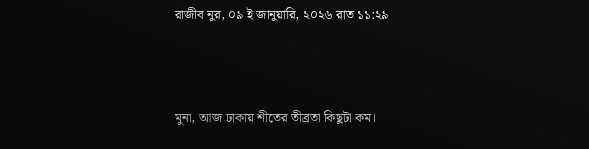রাজীব নুর, ০৯ ই জানুয়ারি, ২০২৬ রাত ১১:২৯



মুনা, আজ ঢাকায় শীতের তীব্রতা কিছুটা কম।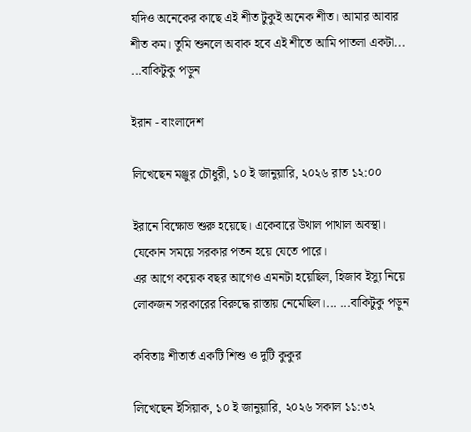যদিও অনেকের কাছে এই শীত টুকুই অনেক শীত। আমার আবার শীত কম। তুমি শুনলে অবাক হবে এই শীতে আমি পাতলা একটা... ...বাকিটুকু পড়ুন

ইরান - বাংলাদেশ

লিখেছেন মঞ্জুর চৌধুরী, ১০ ই জানুয়ারি, ২০২৬ রাত ১২:০০

ইরানে বিক্ষোভ শুরু হয়েছে। একেবারে উথাল পাথাল অবস্থা। যেকোন সময়ে সরকার পতন হয়ে যেতে পারে।
এর আগে কয়েক বছর আগেও এমনটা হয়েছিল, হিজাব ইস্যু নিয়ে লোকজন সরকারের বিরুদ্ধে রাস্তায় নেমেছিল।... ...বাকিটুকু পড়ুন

কবিতাঃ শীতার্ত একটি শিশু ও দুটি কুকুর

লিখেছেন ইসিয়াক, ১০ ই জানুয়ারি, ২০২৬ সকাল ১১:৩২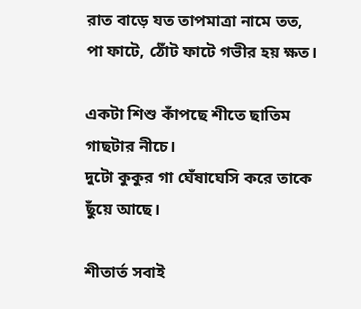রাত বাড়ে যত তাপমাত্রা নামে তত,
পা ফাটে, ঠোঁট ফাটে গভীর হয় ক্ষত।

একটা শিশু কাঁপছে শীতে ছাতিম গাছটার নীচে।
দুটো কুকুর গা ঘেঁষাঘেসি করে তাকে ছুঁয়ে আছে।

শীতার্ত সবাই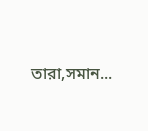তারা,সমান...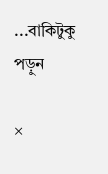...বাকিটুকু পড়ুন

×